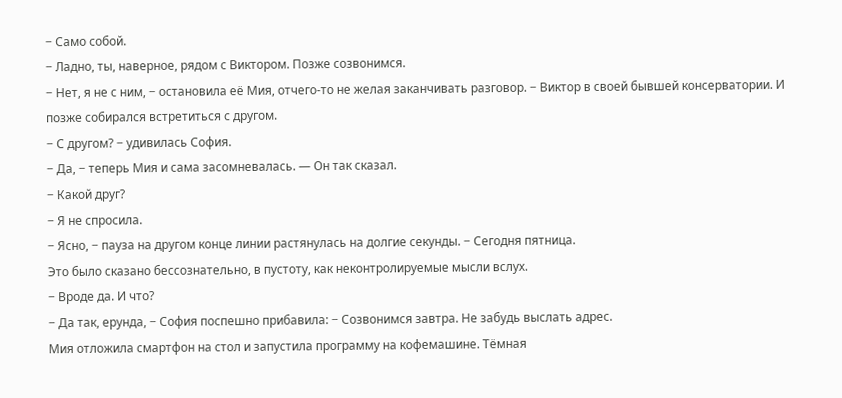− Само собой.
− Ладно, ты, наверное, рядом с Виктором. Позже созвонимся.
− Нет, я не с ним, − остановила её Мия, отчего-то не желая заканчивать разговор. − Виктор в своей бывшей консерватории. И позже собирался встретиться с другом.
− С другом? − удивилась София.
− Да, − теперь Мия и сама засомневалась. — Он так сказал.
− Какой друг?
− Я не спросила.
− Ясно, − пауза на другом конце линии растянулась на долгие секунды. − Сегодня пятница.
Это было сказано бессознательно, в пустоту, как неконтролируемые мысли вслух.
− Вроде да. И что?
− Да так, ерунда, − София поспешно прибавила: − Созвонимся завтра. Не забудь выслать адрес.
Мия отложила смартфон на стол и запустила программу на кофемашине. Тёмная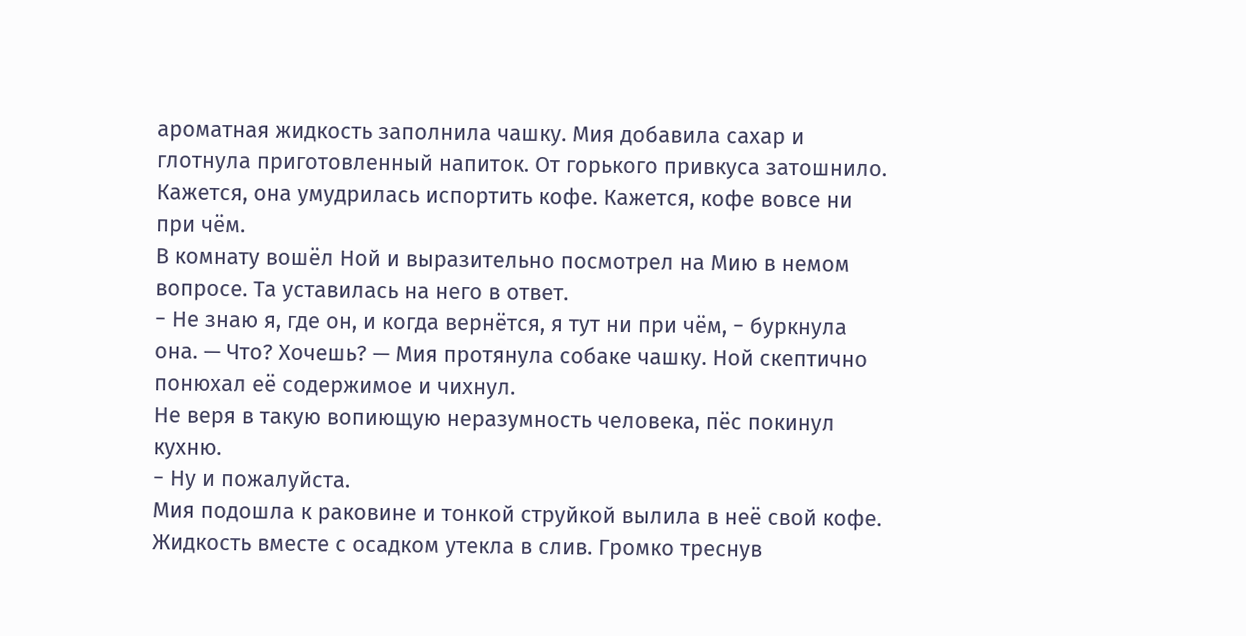ароматная жидкость заполнила чашку. Мия добавила сахар и глотнула приготовленный напиток. От горького привкуса затошнило. Кажется, она умудрилась испортить кофе. Кажется, кофе вовсе ни при чём.
В комнату вошёл Ной и выразительно посмотрел на Мию в немом вопросе. Та уставилась на него в ответ.
− Не знаю я, где он, и когда вернётся, я тут ни при чём, − буркнула она. — Что? Хочешь? — Мия протянула собаке чашку. Ной скептично понюхал её содержимое и чихнул.
Не веря в такую вопиющую неразумность человека, пёс покинул кухню.
− Ну и пожалуйста.
Мия подошла к раковине и тонкой струйкой вылила в неё свой кофе. Жидкость вместе с осадком утекла в слив. Громко треснув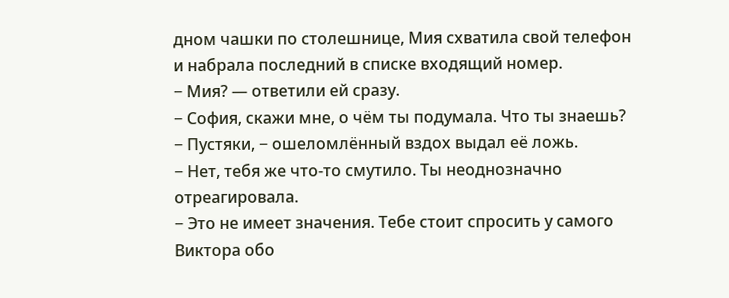дном чашки по столешнице, Мия схватила свой телефон и набрала последний в списке входящий номер.
− Мия? — ответили ей сразу.
− София, скажи мне, о чём ты подумала. Что ты знаешь?
− Пустяки, − ошеломлённый вздох выдал её ложь.
− Нет, тебя же что-то смутило. Ты неоднозначно отреагировала.
− Это не имеет значения. Тебе стоит спросить у самого Виктора обо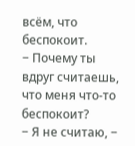всём, что беспокоит.
− Почему ты вдруг считаешь, что меня что-то беспокоит?
− Я не считаю, −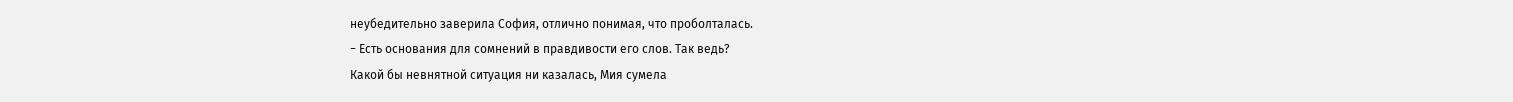неубедительно заверила София, отлично понимая, что проболталась.
− Есть основания для сомнений в правдивости его слов. Так ведь?
Какой бы невнятной ситуация ни казалась, Мия сумела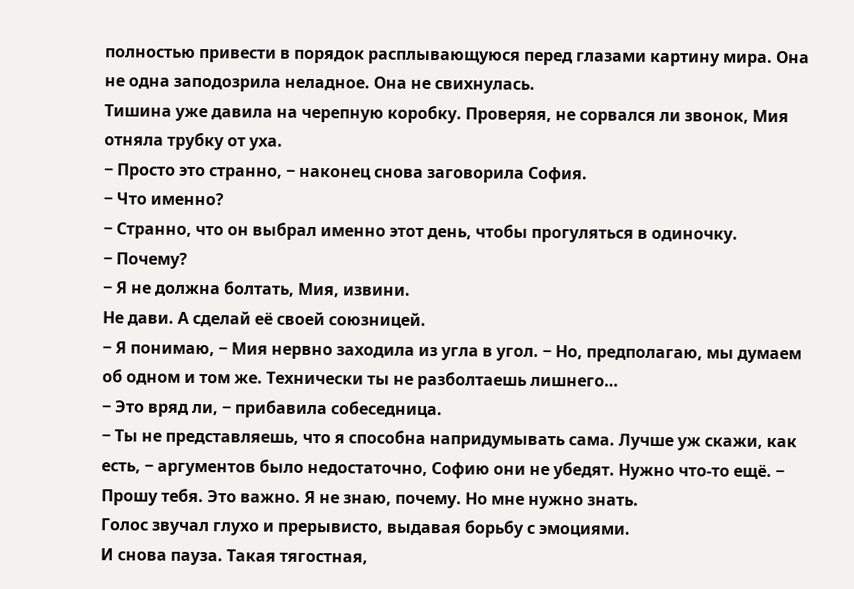полностью привести в порядок расплывающуюся перед глазами картину мира. Она не одна заподозрила неладное. Она не свихнулась.
Тишина уже давила на черепную коробку. Проверяя, не сорвался ли звонок, Мия отняла трубку от уха.
− Просто это странно, − наконец снова заговорила София.
− Что именно?
− Странно, что он выбрал именно этот день, чтобы прогуляться в одиночку.
− Почему?
− Я не должна болтать, Мия, извини.
Не дави. А сделай её своей союзницей.
− Я понимаю, − Мия нервно заходила из угла в угол. − Но, предполагаю, мы думаем об одном и том же. Технически ты не разболтаешь лишнего…
− Это вряд ли, − прибавила собеседница.
− Ты не представляешь, что я способна напридумывать сама. Лучше уж скажи, как есть, − аргументов было недостаточно, Софию они не убедят. Нужно что-то ещё. − Прошу тебя. Это важно. Я не знаю, почему. Но мне нужно знать.
Голос звучал глухо и прерывисто, выдавая борьбу с эмоциями.
И снова пауза. Такая тягостная,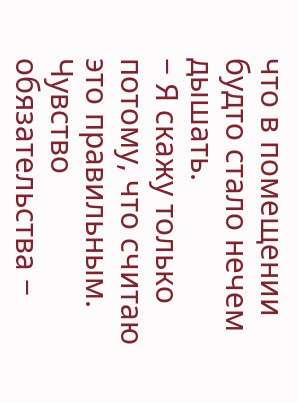что в помещении будто стало нечем дышать.
− Я скажу только потому, что считаю это правильным.
Чувство обязательства −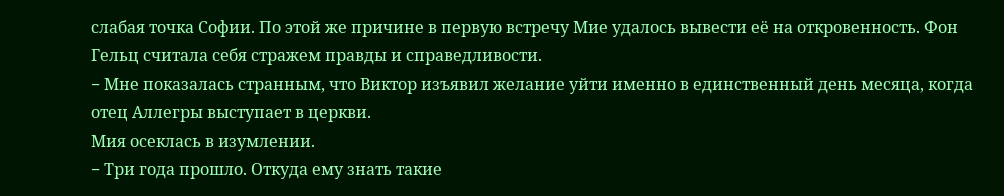слабая точка Софии. По этой же причине в первую встречу Мие удалось вывести её на откровенность. Фон Гельц считала себя стражем правды и справедливости.
− Мне показалась странным, что Виктор изъявил желание уйти именно в единственный день месяца, когда отец Аллегры выступает в церкви.
Мия осеклась в изумлении.
− Три года прошло. Откуда ему знать такие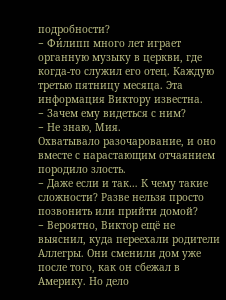подробности?
− Фи́липп много лет играет органную музыку в церкви, где когда-то служил его отец. Каждую третью пятницу месяца. Эта информация Виктору известна.
− Зачем ему видеться с ним?
− Не знаю, Мия.
Охватывало разочарование, и оно вместе с нарастающим отчаянием породило злость.
− Даже если и так… К чему такие сложности? Разве нельзя просто позвонить или прийти домой?
− Вероятно, Виктор ещё не выяснил, куда переехали родители Аллегры. Они сменили дом уже после того, как он сбежал в Америку. Но дело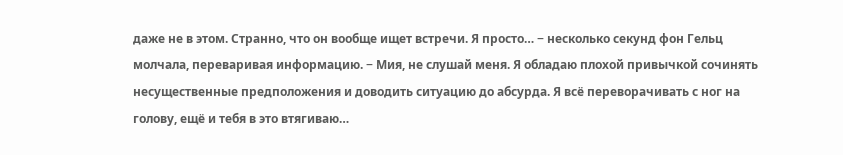даже не в этом. Странно, что он вообще ищет встречи. Я просто… − несколько секунд фон Гельц молчала, переваривая информацию. − Мия, не слушай меня. Я обладаю плохой привычкой сочинять несущественные предположения и доводить ситуацию до абсурда. Я всё переворачивать с ног на голову, ещё и тебя в это втягиваю…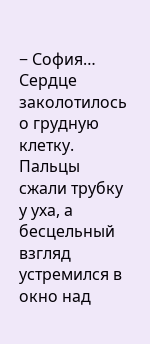− София…
Сердце заколотилось о грудную клетку. Пальцы сжали трубку у уха, а бесцельный взгляд устремился в окно над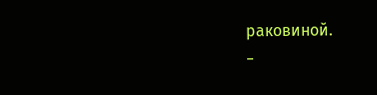раковиной.
−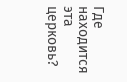Где находится эта церковь?